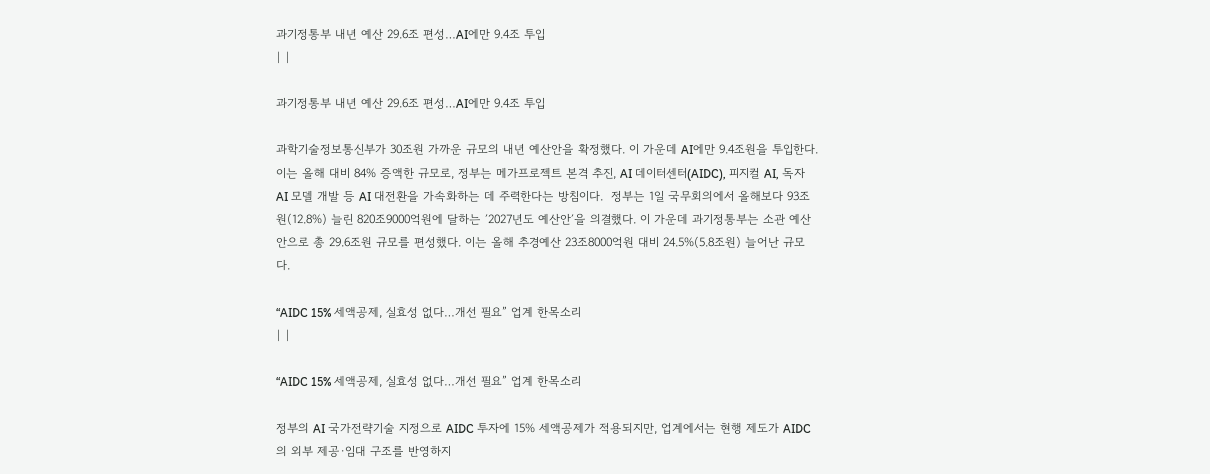과기정통부 내년 예산 29.6조 편성…AI에만 9.4조 투입
| |

과기정통부 내년 예산 29.6조 편성…AI에만 9.4조 투입

과학기술정보통신부가 30조원 가까운 규모의 내년 예산안을 확정했다. 이 가운데 AI에만 9.4조원을 투입한다. 이는 올해 대비 84% 증액한 규모로, 정부는 메가프로젝트 본격 추진, AI 데이터센터(AIDC), 피지컬 AI, 독자 AI 모델 개발 등 AI 대전환을 가속화하는 데 주력한다는 방침이다.  정부는 1일 국무회의에서 올해보다 93조원(12.8%) 늘린 820조9000억원에 달하는 ′2027년도 예산안′을 의결했다. 이 가운데 과기정통부는 소관 예산안으로 총 29.6조원 규모를 편성했다. 이는 올해 추경예산 23조8000억원 대비 24.5%(5.8조원) 늘어난 규모다.

“AIDC 15% 세액공제, 실효성 없다…개선 필요” 업계 한목소리
| |

“AIDC 15% 세액공제, 실효성 없다…개선 필요” 업계 한목소리

정부의 AI 국가전략기술 지정으로 AIDC 투자에 15% 세액공제가 적용되지만, 업계에서는 현행 제도가 AIDC의 외부 제공·임대 구조를 반영하지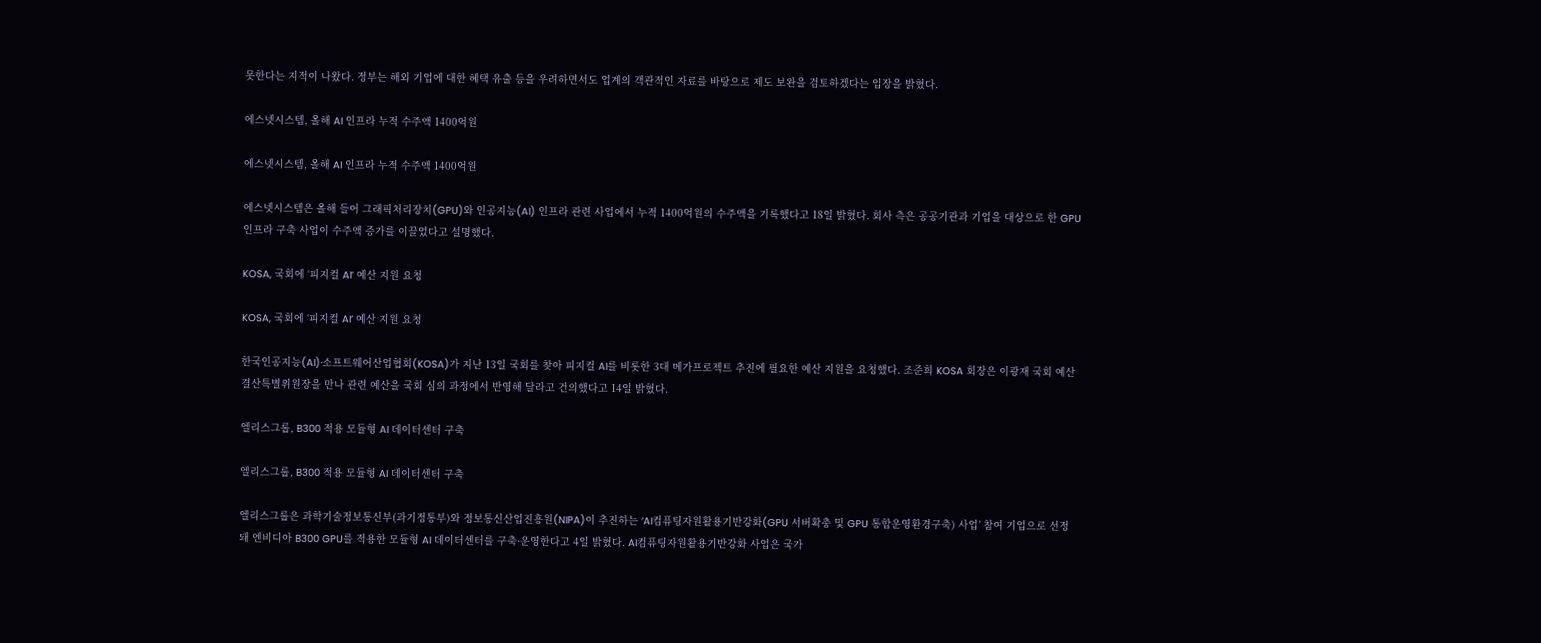못한다는 지적이 나왔다. 정부는 해외 기업에 대한 혜택 유출 등을 우려하면서도 업계의 객관적인 자료를 바탕으로 제도 보완을 검토하겠다는 입장을 밝혔다.

에스넷시스템, 올해 AI 인프라 누적 수주액 1400억원

에스넷시스템, 올해 AI 인프라 누적 수주액 1400억원

에스넷시스템은 올해 들어 그래픽처리장치(GPU)와 인공지능(AI) 인프라 관련 사업에서 누적 1400억원의 수주액을 기록했다고 18일 밝혔다. 회사 측은 공공기관과 기업을 대상으로 한 GPU 인프라 구축 사업이 수주액 증가를 이끌었다고 설명했다.

KOSA, 국회에 ‘피지컬 AI’ 예산 지원 요청

KOSA, 국회에 ‘피지컬 AI’ 예산 지원 요청

한국인공지능(AI)·소프트웨어산업협회(KOSA)가 지난 13일 국회를 찾아 피지컬 AI를 비롯한 3대 메가프로젝트 추진에 필요한 예산 지원을 요청했다. 조준희 KOSA 회장은 이광재 국회 예산결산특별위원장을 만나 관련 예산을 국회 심의 과정에서 반영해 달라고 건의했다고 14일 밝혔다.

엘리스그룹, B300 적용 모듈형 AI 데이터센터 구축

엘리스그룹, B300 적용 모듈형 AI 데이터센터 구축

엘리스그룹은 과학기술정보통신부(과기정통부)와 정보통신산업진흥원(NIPA)이 추진하는 ‘AI컴퓨팅자원활용기반강화(GPU 서버확충 및 GPU 통합운영환경구축) 사업’ 참여 기업으로 선정돼 엔비디아 B300 GPU를 적용한 모듈형 AI 데이터센터를 구축·운영한다고 4일 밝혔다. AI컴퓨팅자원활용기반강화 사업은 국가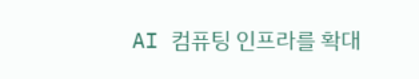AI 컴퓨팅 인프라를 확대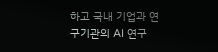하고 국내 기업과 연구기관의 AI 연구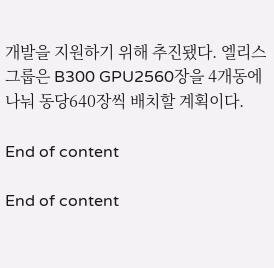개발을 지원하기 위해 추진됐다. 엘리스그룹은 B300 GPU2560장을 4개동에 나눠 동당640장씩 배치할 계획이다.

End of content

End of content